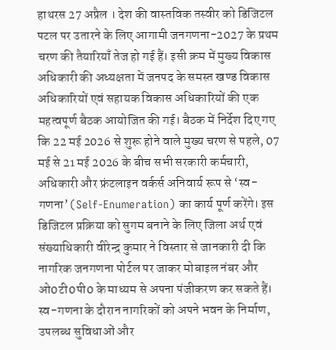हाथरस 27 अप्रैल । देश की वास्तविक तस्वीर को डिजिटल पटल पर उतारने के लिए आगामी जनगणना-2027 के प्रथम चरण की तैयारियाँ तेज हो गई हैं। इसी क्रम में मुख्य विकास अधिकारी की अध्यक्षता में जनपद के समस्त खण्ड विकास अधिकारियों एवं सहायक विकास अधिकारियों की एक महत्वपूर्ण बैठक आयोजित की गई। बैठक में निर्देश दिए गए कि 22 मई 2026 से शुरू होने वाले मुख्य चरण से पहले, 07 मई से 21 मई 2026 के बीच सभी सरकारी कर्मचारी, अधिकारी और फ्रंटलाइन वर्कर्स अनिवार्य रूप से ‘स्व-गणना’ (Self-Enumeration) का कार्य पूर्ण करेंगे। इस डिजिटल प्रक्रिया को सुगम बनाने के लिए जिला अर्थ एवं संख्याधिकारी वीरेन्द्र कुमार ने विस्तार से जानकारी दी कि नागरिक जनगणना पोर्टल पर जाकर मोबाइल नंबर और ओ0टी0पी0 के माध्यम से अपना पंजीकरण कर सकते हैं। स्व-गणना के दौरान नागरिकों को अपने भवन के निर्माण, उपलब्ध सुविधाओं और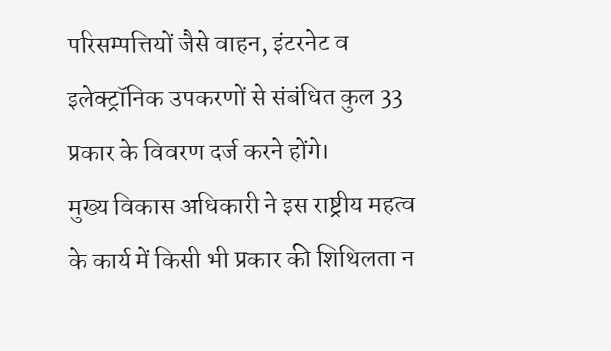परिसम्पत्तियों जैसे वाहन, इंटरनेट व इलेक्ट्रॉनिक उपकरणों से संबंधित कुल 33 प्रकार के विवरण दर्ज करने होंगे।
मुख्य विकास अधिकारी ने इस राष्ट्रीय महत्व के कार्य में किसी भी प्रकार की शिथिलता न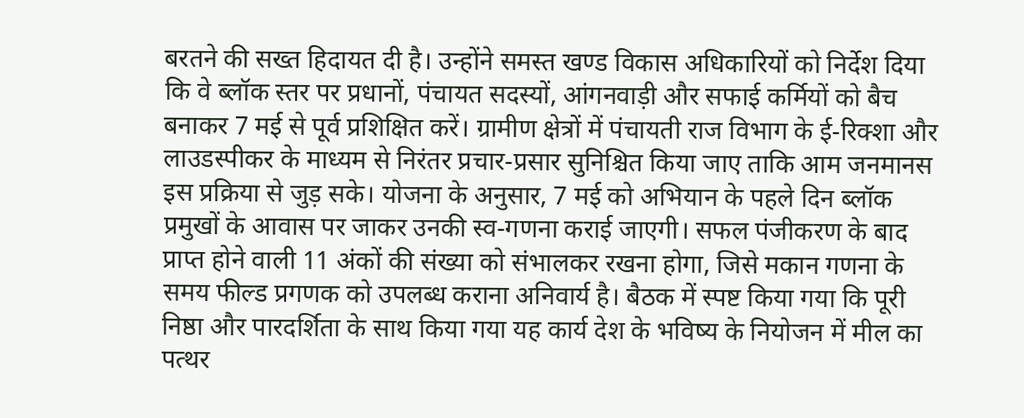बरतने की सख्त हिदायत दी है। उन्होंने समस्त खण्ड विकास अधिकारियों को निर्देश दिया कि वे ब्लॉक स्तर पर प्रधानों, पंचायत सदस्यों, आंगनवाड़ी और सफाई कर्मियों को बैच बनाकर 7 मई से पूर्व प्रशिक्षित करें। ग्रामीण क्षेत्रों में पंचायती राज विभाग के ई-रिक्शा और लाउडस्पीकर के माध्यम से निरंतर प्रचार-प्रसार सुनिश्चित किया जाए ताकि आम जनमानस इस प्रक्रिया से जुड़ सके। योजना के अनुसार, 7 मई को अभियान के पहले दिन ब्लॉक प्रमुखों के आवास पर जाकर उनकी स्व-गणना कराई जाएगी। सफल पंजीकरण के बाद प्राप्त होने वाली 11 अंकों की संख्या को संभालकर रखना होगा, जिसे मकान गणना के समय फील्ड प्रगणक को उपलब्ध कराना अनिवार्य है। बैठक में स्पष्ट किया गया कि पूरी निष्ठा और पारदर्शिता के साथ किया गया यह कार्य देश के भविष्य के नियोजन में मील का पत्थर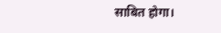साबित होगा।